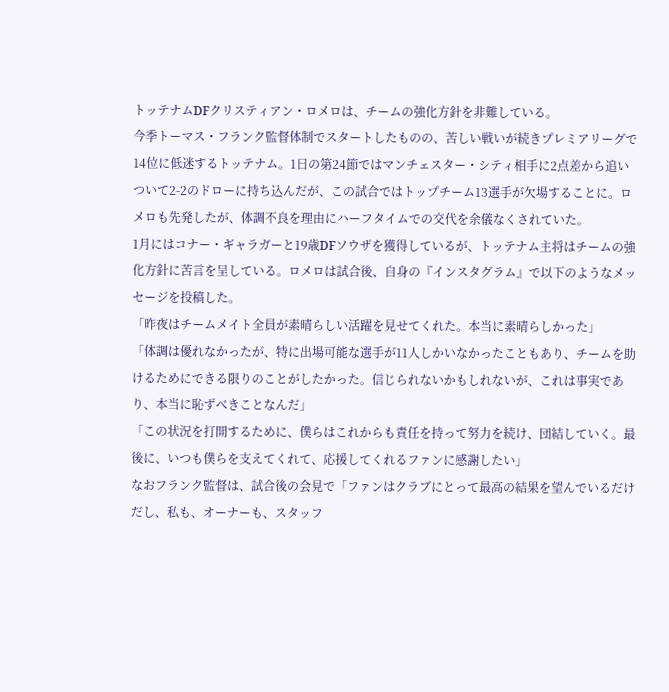トッテナムDFクリスティアン・ロメロは、チームの強化方針を非難している。
今季トーマス・フランク監督体制でスタートしたものの、苦しい戦いが続きプレミアリーグで14位に低迷するトッテナム。1日の第24節ではマンチェスター・シティ相手に2点差から追いついて2-2のドローに持ち込んだが、この試合ではトップチーム13選手が欠場することに。ロメロも先発したが、体調不良を理由にハーフタイムでの交代を余儀なくされていた。
1月にはコナー・ギャラガーと19歳DFソウザを獲得しているが、トッテナム主将はチームの強化方針に苦言を呈している。ロメロは試合後、自身の『インスタグラム』で以下のようなメッセージを投稿した。
「昨夜はチームメイト全員が素晴らしい活躍を見せてくれた。本当に素晴らしかった」
「体調は優れなかったが、特に出場可能な選手が11人しかいなかったこともあり、チームを助けるためにできる限りのことがしたかった。信じられないかもしれないが、これは事実であり、本当に恥ずべきことなんだ」
「この状況を打開するために、僕らはこれからも責任を持って努力を続け、団結していく。最後に、いつも僕らを支えてくれて、応援してくれるファンに感謝したい」
なおフランク監督は、試合後の会見で「ファンはクラブにとって最高の結果を望んでいるだけだし、私も、オーナーも、スタッフ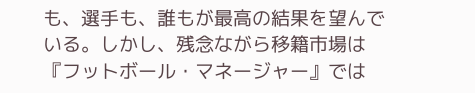も、選手も、誰もが最高の結果を望んでいる。しかし、残念ながら移籍市場は『フットボール・マネージャー』では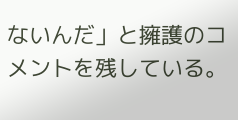ないんだ」と擁護のコメントを残している。